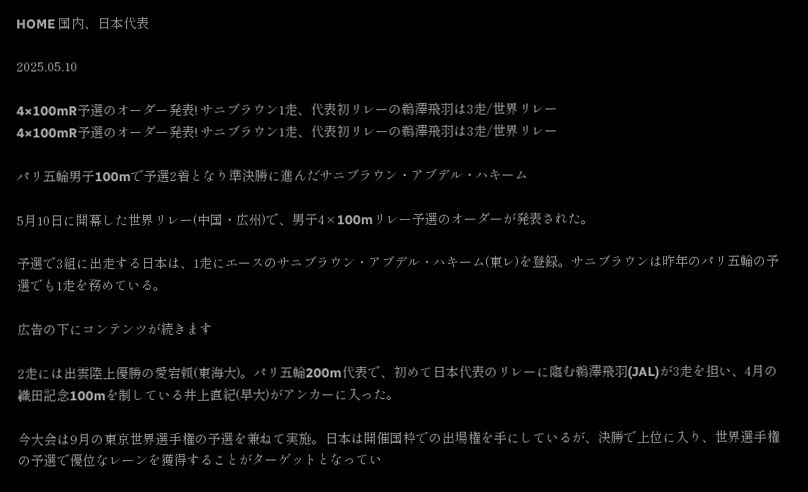HOME 国内、日本代表

2025.05.10

4×100mR予選のオーダー発表! サニブラウン1走、代表初リレーの鵜澤飛羽は3走/世界リレー
4×100mR予選のオーダー発表! サニブラウン1走、代表初リレーの鵜澤飛羽は3走/世界リレー

パリ五輪男子100mで予選2着となり準決勝に進んだサニブラウン・アブデル・ハキーム

5月10日に開幕した世界リレー(中国・広州)で、男子4×100mリレー予選のオーダーが発表された。

予選で3組に出走する日本は、1走にエースのサニブラウン・アブデル・ハキーム(東レ)を登録。サニブラウンは昨年のパリ五輪の予選でも1走を務めている。

広告の下にコンテンツが続きます

2走には出雲陸上優勝の愛宕頼(東海大)。パリ五輪200m代表で、初めて日本代表のリレーに臨む鵜澤飛羽(JAL)が3走を担い、4月の織田記念100mを制している井上直紀(早大)がアンカーに入った。

今大会は9月の東京世界選手権の予選を兼ねて実施。日本は開催国枠での出場権を手にしているが、決勝で上位に入り、世界選手権の予選で優位なレーンを獲得することがターゲットとなってい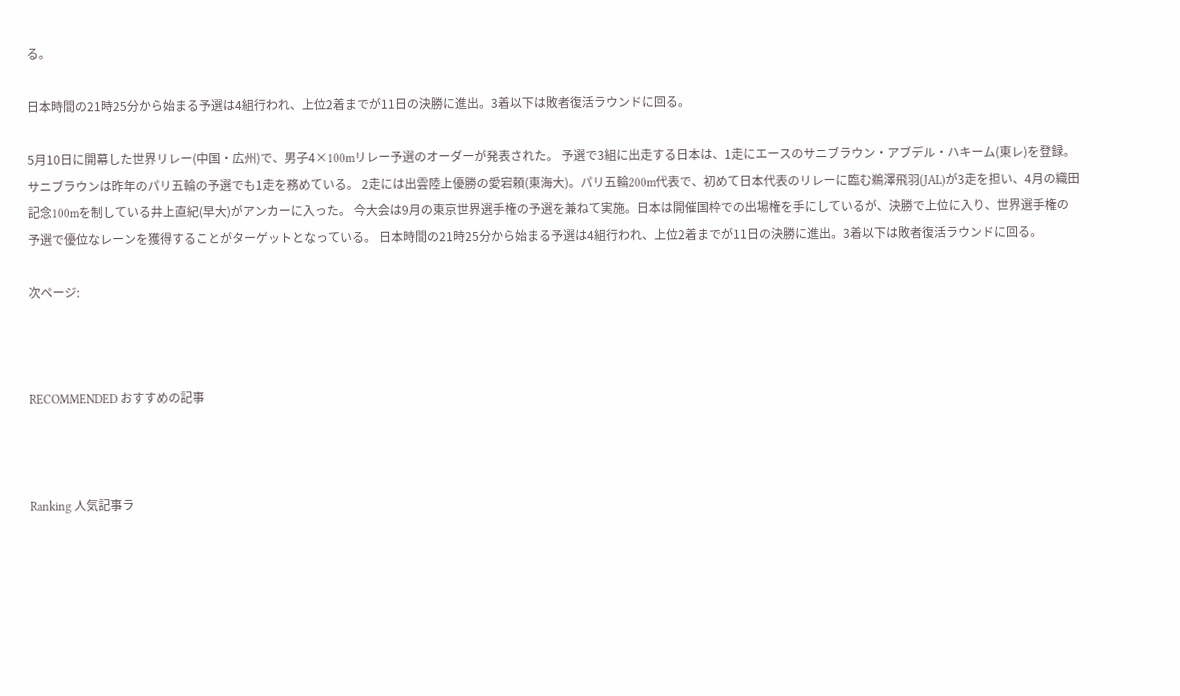る。

日本時間の21時25分から始まる予選は4組行われ、上位2着までが11日の決勝に進出。3着以下は敗者復活ラウンドに回る。

5月10日に開幕した世界リレー(中国・広州)で、男子4×100mリレー予選のオーダーが発表された。 予選で3組に出走する日本は、1走にエースのサニブラウン・アブデル・ハキーム(東レ)を登録。サニブラウンは昨年のパリ五輪の予選でも1走を務めている。 2走には出雲陸上優勝の愛宕頼(東海大)。パリ五輪200m代表で、初めて日本代表のリレーに臨む鵜澤飛羽(JAL)が3走を担い、4月の織田記念100mを制している井上直紀(早大)がアンカーに入った。 今大会は9月の東京世界選手権の予選を兼ねて実施。日本は開催国枠での出場権を手にしているが、決勝で上位に入り、世界選手権の予選で優位なレーンを獲得することがターゲットとなっている。 日本時間の21時25分から始まる予選は4組行われ、上位2着までが11日の決勝に進出。3着以下は敗者復活ラウンドに回る。

次ページ:



RECOMMENDED おすすめの記事



Ranking 人気記事ラ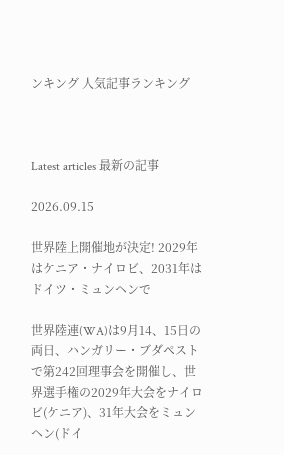ンキング 人気記事ランキング



Latest articles 最新の記事

2026.09.15

世界陸上開催地が決定! 2029年はケニア・ナイロビ、2031年はドイツ・ミュンヘンで

世界陸連(WA)は9月14、15日の両日、ハンガリー・ブダペストで第242回理事会を開催し、世界選手権の2029年大会をナイロビ(ケニア)、31年大会をミュンヘン(ドイ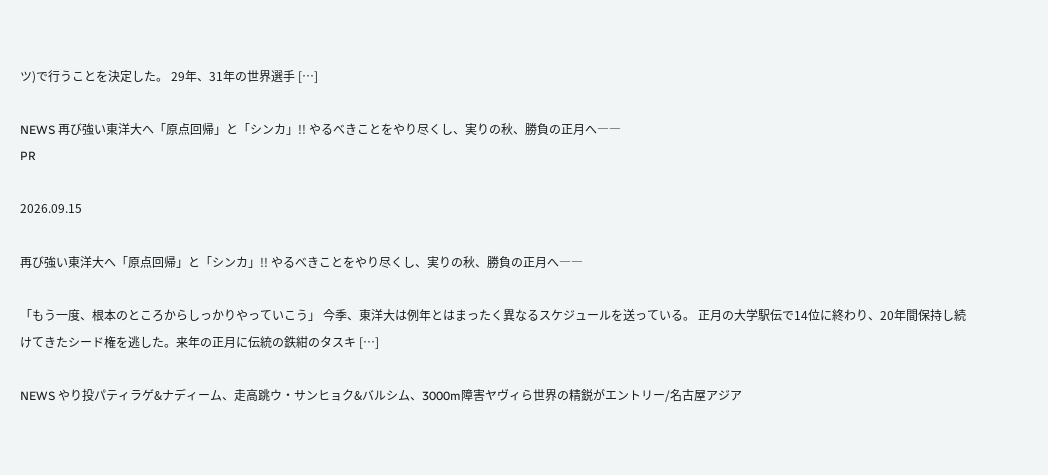ツ)で行うことを決定した。 29年、31年の世界選手 […]

NEWS 再び強い東洋大へ「原点回帰」と「シンカ」!! やるべきことをやり尽くし、実りの秋、勝負の正月へ――
PR

2026.09.15

再び強い東洋大へ「原点回帰」と「シンカ」!! やるべきことをやり尽くし、実りの秋、勝負の正月へ――

「もう一度、根本のところからしっかりやっていこう」 今季、東洋大は例年とはまったく異なるスケジュールを送っている。 正月の大学駅伝で14位に終わり、20年間保持し続けてきたシード権を逃した。来年の正月に伝統の鉄紺のタスキ […]

NEWS やり投パティラゲ&ナディーム、走高跳ウ・サンヒョク&バルシム、3000m障害ヤヴィら世界の精鋭がエントリー/名古屋アジア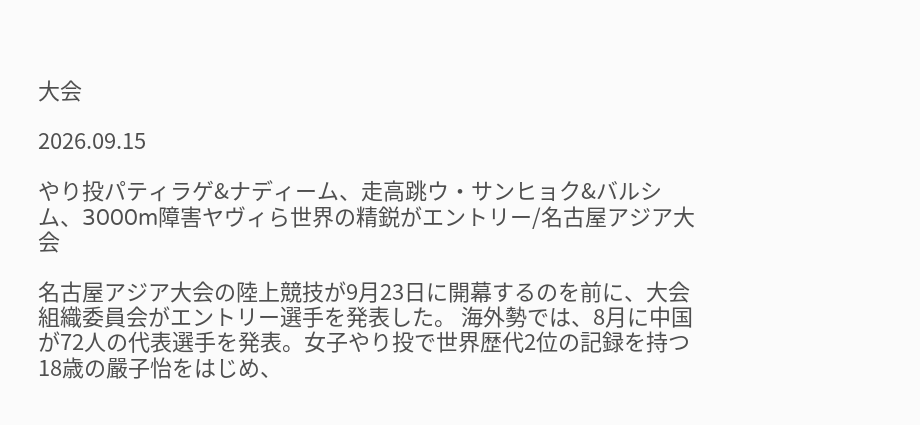大会

2026.09.15

やり投パティラゲ&ナディーム、走高跳ウ・サンヒョク&バルシム、3000m障害ヤヴィら世界の精鋭がエントリー/名古屋アジア大会

名古屋アジア大会の陸上競技が9月23日に開幕するのを前に、大会組織委員会がエントリー選手を発表した。 海外勢では、8月に中国が72人の代表選手を発表。女子やり投で世界歴代2位の記録を持つ18歳の嚴子怡をはじめ、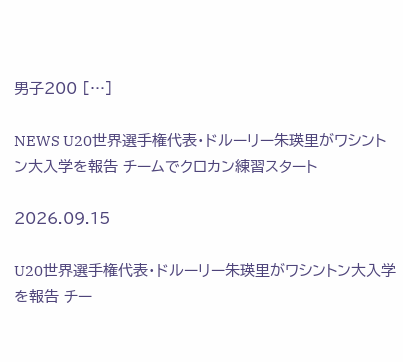男子200 […]

NEWS U20世界選手権代表・ドルーリー朱瑛里がワシントン大入学を報告 チームでクロカン練習スタート

2026.09.15

U20世界選手権代表・ドルーリー朱瑛里がワシントン大入学を報告 チー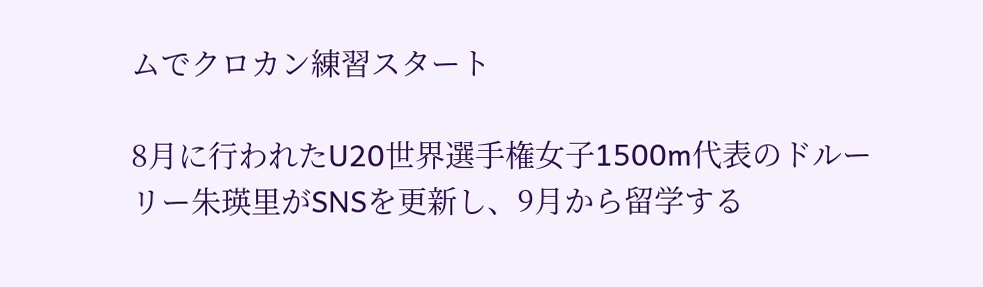ムでクロカン練習スタート

8月に行われたU20世界選手権女子1500m代表のドルーリー朱瑛里がSNSを更新し、9月から留学する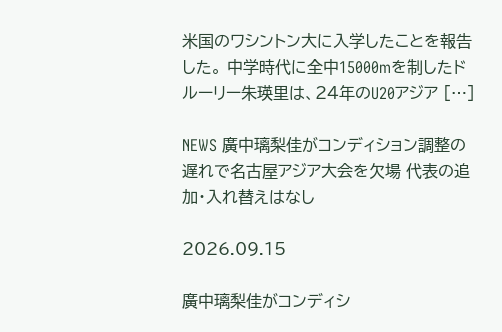米国のワシントン大に入学したことを報告した。 中学時代に全中15000mを制したドルーリー朱瑛里は、24年のU20アジア […]

NEWS 廣中璃梨佳がコンディション調整の遅れで名古屋アジア大会を欠場 代表の追加・入れ替えはなし

2026.09.15

廣中璃梨佳がコンディシ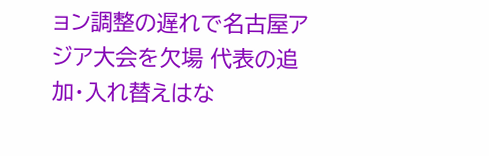ョン調整の遅れで名古屋アジア大会を欠場 代表の追加・入れ替えはな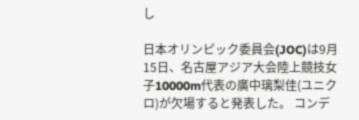し

日本オリンピック委員会(JOC)は9月15日、名古屋アジア大会陸上競技女子10000m代表の廣中璃梨佳(ユニクロ)が欠場すると発表した。 コンデ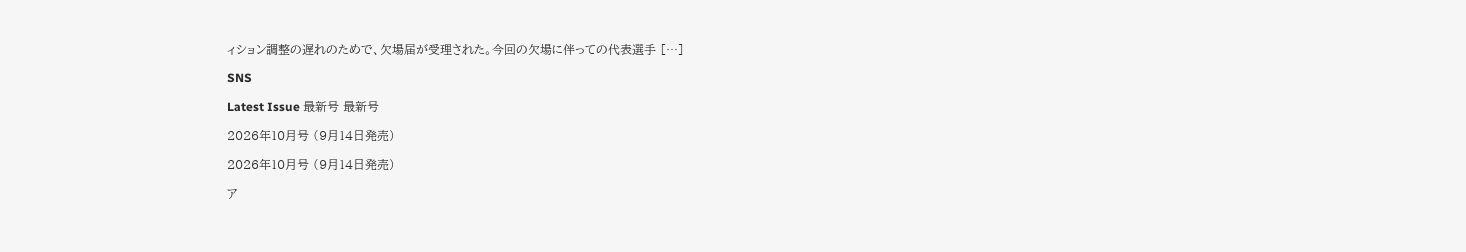ィション調整の遅れのためで、欠場届が受理された。今回の欠場に伴っての代表選手 […]

SNS

Latest Issue 最新号 最新号

2026年10月号 (9月14日発売)

2026年10月号 (9月14日発売)

ア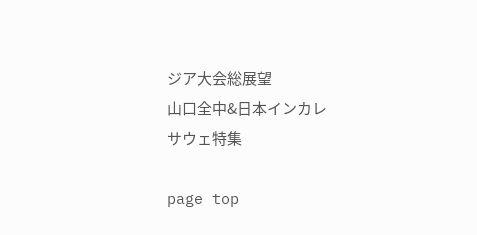ジア大会総展望
山口全中&日本インカレ
サウェ特集

page top